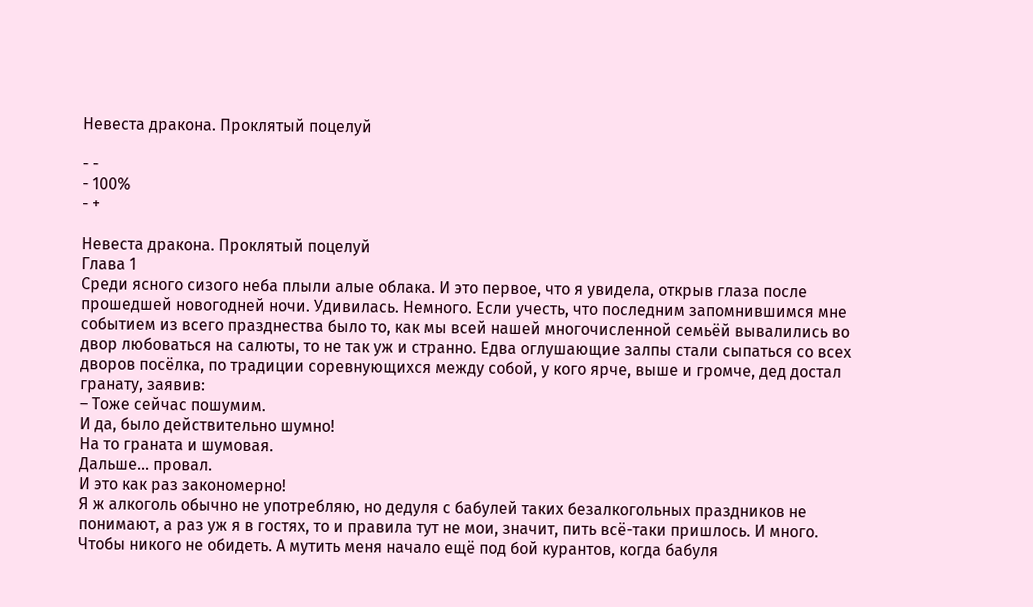Невеста дракона. Проклятый поцелуй

- -
- 100%
- +

Невеста дракона. Проклятый поцелуй
Глава 1
Среди ясного сизого неба плыли алые облака. И это первое, что я увидела, открыв глаза после прошедшей новогодней ночи. Удивилась. Немного. Если учесть, что последним запомнившимся мне событием из всего празднества было то, как мы всей нашей многочисленной семьёй вывалились во двор любоваться на салюты, то не так уж и странно. Едва оглушающие залпы стали сыпаться со всех дворов посёлка, по традиции соревнующихся между собой, у кого ярче, выше и громче, дед достал гранату, заявив:
– Тоже сейчас пошумим.
И да, было действительно шумно!
На то граната и шумовая.
Дальше… провал.
И это как раз закономерно!
Я ж алкоголь обычно не употребляю, но дедуля с бабулей таких безалкогольных праздников не понимают, а раз уж я в гостях, то и правила тут не мои, значит, пить всё-таки пришлось. И много. Чтобы никого не обидеть. А мутить меня начало ещё под бой курантов, когда бабуля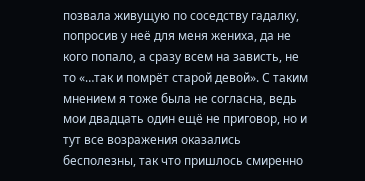позвала живущую по соседству гадалку, попросив у неё для меня жениха, да не кого попало, а сразу всем на зависть, не то «…так и помрёт старой девой». С таким мнением я тоже была не согласна, ведь мои двадцать один ещё не приговор, но и тут все возражения оказались бесполезны, так что пришлось смиренно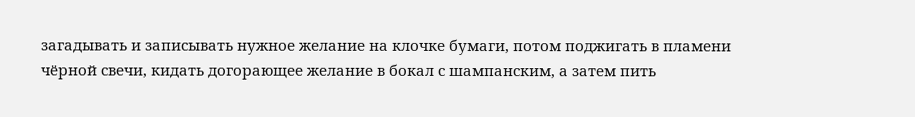загадывать и записывать нужное желание на клочке бумаги, потом поджигать в пламени чёрной свечи, кидать догорающее желание в бокал с шампанским, а затем пить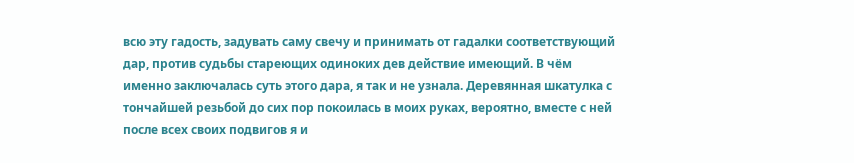всю эту гадость, задувать саму свечу и принимать от гадалки соответствующий дар, против судьбы стареющих одиноких дев действие имеющий. В чём именно заключалась суть этого дара, я так и не узнала. Деревянная шкатулка с тончайшей резьбой до сих пор покоилась в моих руках, вероятно, вместе с ней после всех своих подвигов я и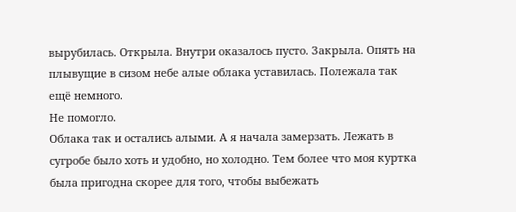вырубилась. Открыла. Внутри оказалось пусто. Закрыла. Опять на плывущие в сизом небе алые облака уставилась. Полежала так ещё немного.
Не помогло.
Облака так и остались алыми. А я начала замерзать. Лежать в сугробе было хоть и удобно, но холодно. Тем более что моя куртка была пригодна скорее для того, чтобы выбежать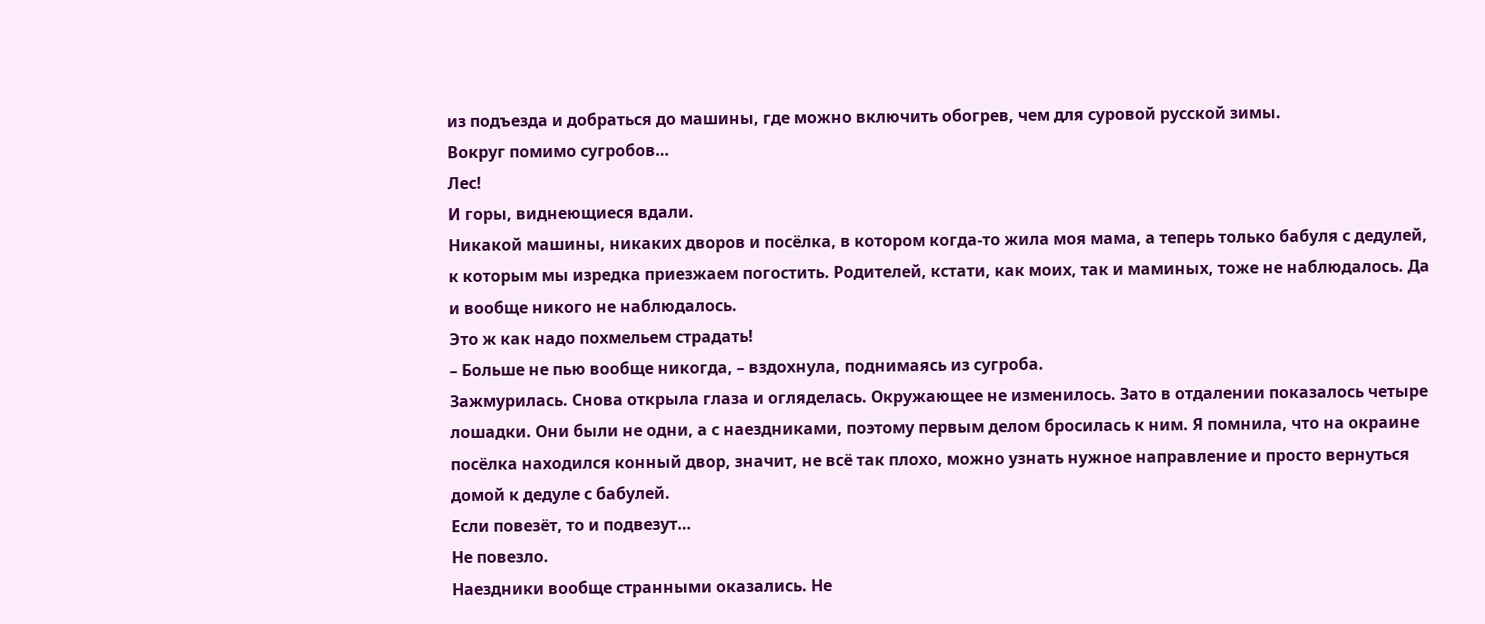из подъезда и добраться до машины, где можно включить обогрев, чем для суровой русской зимы.
Вокруг помимо сугробов…
Лес!
И горы, виднеющиеся вдали.
Никакой машины, никаких дворов и посёлка, в котором когда-то жила моя мама, а теперь только бабуля с дедулей, к которым мы изредка приезжаем погостить. Родителей, кстати, как моих, так и маминых, тоже не наблюдалось. Да и вообще никого не наблюдалось.
Это ж как надо похмельем страдать!
– Больше не пью вообще никогда, – вздохнула, поднимаясь из сугроба.
Зажмурилась. Снова открыла глаза и огляделась. Окружающее не изменилось. Зато в отдалении показалось четыре лошадки. Они были не одни, а с наездниками, поэтому первым делом бросилась к ним. Я помнила, что на окраине посёлка находился конный двор, значит, не всё так плохо, можно узнать нужное направление и просто вернуться домой к дедуле с бабулей.
Если повезёт, то и подвезут…
Не повезло.
Наездники вообще странными оказались. Не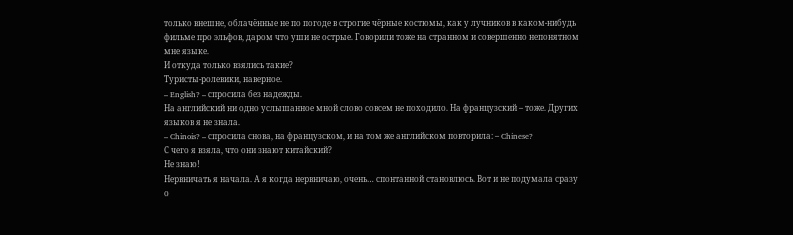только внешне, облачённые не по погоде в строгие чёрные костюмы, как у лучников в каком-нибудь фильме про эльфов, даром что уши не острые. Говорили тоже на странном и совершенно непонятном мне языке.
И откуда только взялись такие?
Туристы-ролевики, наверное.
– English? – спросила без надежды.
На английский ни одно услышанное мной слово совсем не походило. На французский – тоже. Других языков я не знала.
– Chinois? – спросила снова, на французском, и на том же английском повторила: – Chinese?
С чего я взяла, что они знают китайский?
Не знаю!
Нервничать я начала. А я когда нервничаю, очень… спонтанной становлюсь. Вот и не подумала сразу о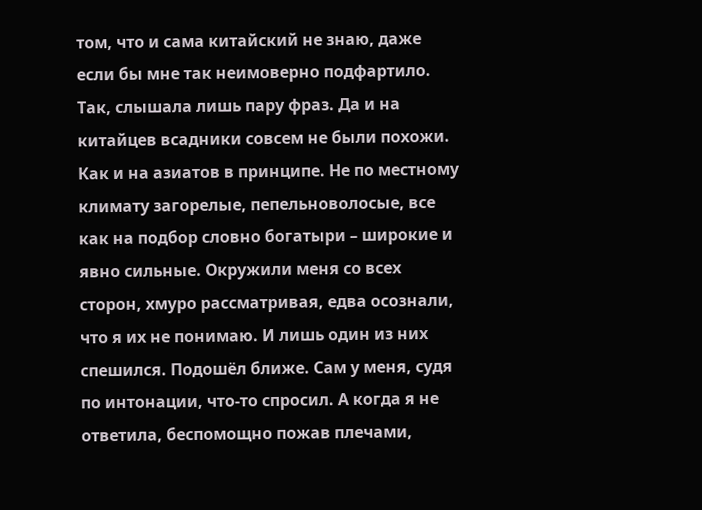том, что и сама китайский не знаю, даже если бы мне так неимоверно подфартило. Так, слышала лишь пару фраз. Да и на китайцев всадники совсем не были похожи. Как и на азиатов в принципе. Не по местному климату загорелые, пепельноволосые, все как на подбор словно богатыри – широкие и явно сильные. Окружили меня со всех сторон, хмуро рассматривая, едва осознали, что я их не понимаю. И лишь один из них спешился. Подошёл ближе. Сам у меня, судя по интонации, что-то спросил. А когда я не ответила, беспомощно пожав плечами,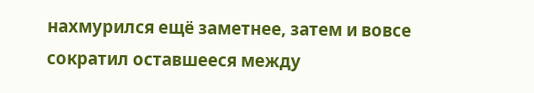нахмурился ещё заметнее, затем и вовсе сократил оставшееся между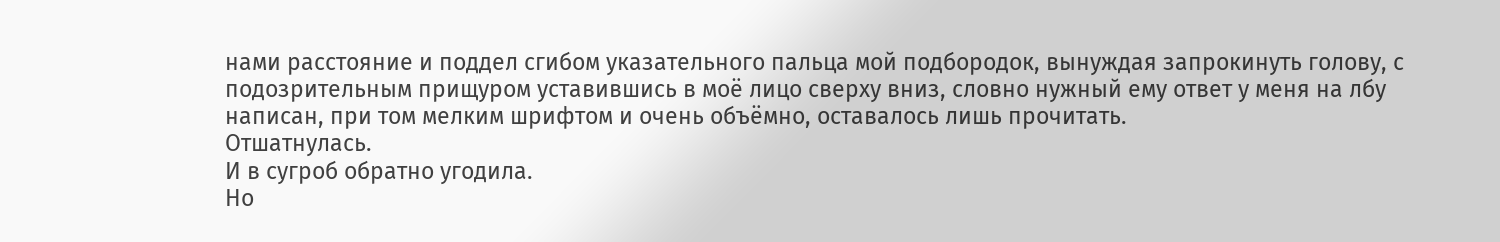нами расстояние и поддел сгибом указательного пальца мой подбородок, вынуждая запрокинуть голову, с подозрительным прищуром уставившись в моё лицо сверху вниз, словно нужный ему ответ у меня на лбу написан, при том мелким шрифтом и очень объёмно, оставалось лишь прочитать.
Отшатнулась.
И в сугроб обратно угодила.
Но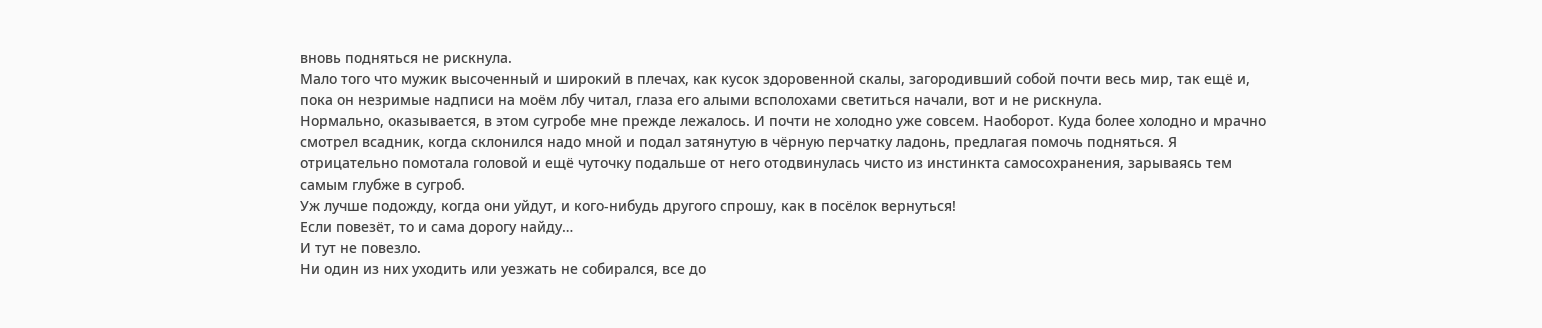вновь подняться не рискнула.
Мало того что мужик высоченный и широкий в плечах, как кусок здоровенной скалы, загородивший собой почти весь мир, так ещё и, пока он незримые надписи на моём лбу читал, глаза его алыми всполохами светиться начали, вот и не рискнула.
Нормально, оказывается, в этом сугробе мне прежде лежалось. И почти не холодно уже совсем. Наоборот. Куда более холодно и мрачно смотрел всадник, когда склонился надо мной и подал затянутую в чёрную перчатку ладонь, предлагая помочь подняться. Я отрицательно помотала головой и ещё чуточку подальше от него отодвинулась чисто из инстинкта самосохранения, зарываясь тем самым глубже в сугроб.
Уж лучше подожду, когда они уйдут, и кого-нибудь другого спрошу, как в посёлок вернуться!
Если повезёт, то и сама дорогу найду…
И тут не повезло.
Ни один из них уходить или уезжать не собирался, все до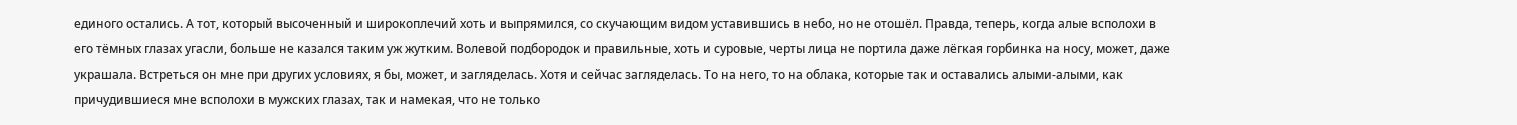единого остались. А тот, который высоченный и широкоплечий хоть и выпрямился, со скучающим видом уставившись в небо, но не отошёл. Правда, теперь, когда алые всполохи в его тёмных глазах угасли, больше не казался таким уж жутким. Волевой подбородок и правильные, хоть и суровые, черты лица не портила даже лёгкая горбинка на носу, может, даже украшала. Встреться он мне при других условиях, я бы, может, и загляделась. Хотя и сейчас загляделась. То на него, то на облака, которые так и оставались алыми-алыми, как причудившиеся мне всполохи в мужских глазах, так и намекая, что не только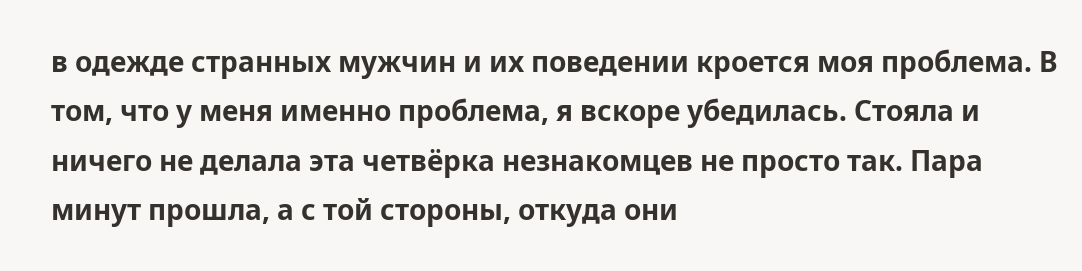в одежде странных мужчин и их поведении кроется моя проблема. В том, что у меня именно проблема, я вскоре убедилась. Стояла и ничего не делала эта четвёрка незнакомцев не просто так. Пара минут прошла, а с той стороны, откуда они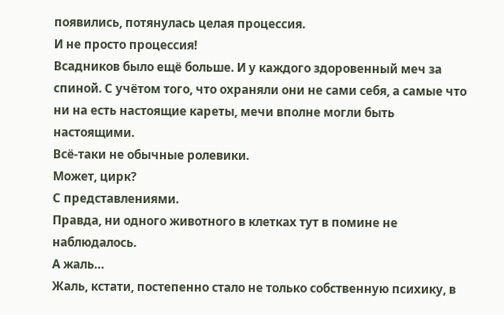появились, потянулась целая процессия.
И не просто процессия!
Всадников было ещё больше. И у каждого здоровенный меч за спиной. С учётом того, что охраняли они не сами себя, а самые что ни на есть настоящие кареты, мечи вполне могли быть настоящими.
Всё-таки не обычные ролевики.
Может, цирк?
С представлениями.
Правда, ни одного животного в клетках тут в помине не наблюдалось.
А жаль…
Жаль, кстати, постепенно стало не только собственную психику, в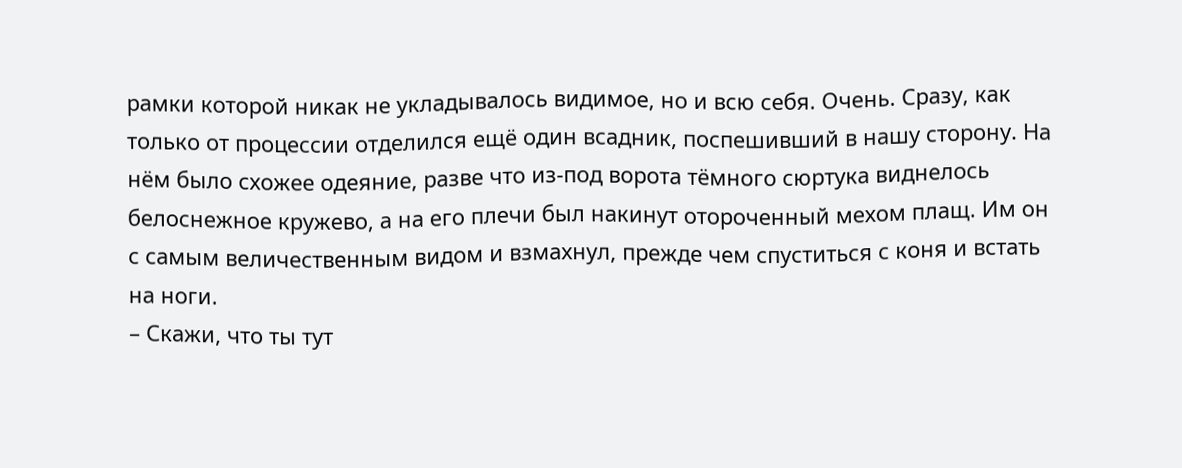рамки которой никак не укладывалось видимое, но и всю себя. Очень. Сразу, как только от процессии отделился ещё один всадник, поспешивший в нашу сторону. На нём было схожее одеяние, разве что из-под ворота тёмного сюртука виднелось белоснежное кружево, а на его плечи был накинут отороченный мехом плащ. Им он с самым величественным видом и взмахнул, прежде чем спуститься с коня и встать на ноги.
– Скажи, что ты тут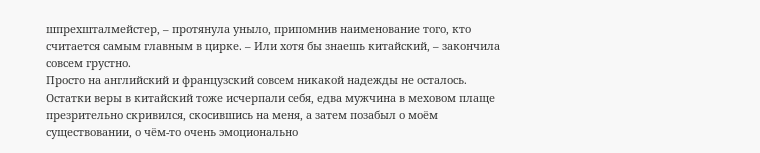шпрехшталмейстер, – протянула уныло, припомнив наименование того, кто считается самым главным в цирке. – Или хотя бы знаешь китайский, – закончила совсем грустно.
Просто на английский и французский совсем никакой надежды не осталось. Остатки веры в китайский тоже исчерпали себя, едва мужчина в меховом плаще презрительно скривился, скосившись на меня, а затем позабыл о моём существовании, о чём-то очень эмоционально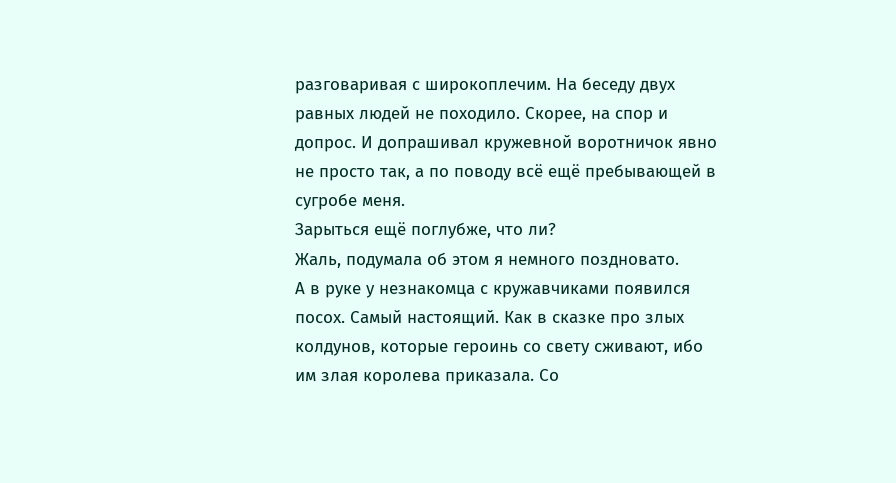разговаривая с широкоплечим. На беседу двух равных людей не походило. Скорее, на спор и допрос. И допрашивал кружевной воротничок явно не просто так, а по поводу всё ещё пребывающей в сугробе меня.
Зарыться ещё поглубже, что ли?
Жаль, подумала об этом я немного поздновато.
А в руке у незнакомца с кружавчиками появился посох. Самый настоящий. Как в сказке про злых колдунов, которые героинь со свету сживают, ибо им злая королева приказала. Со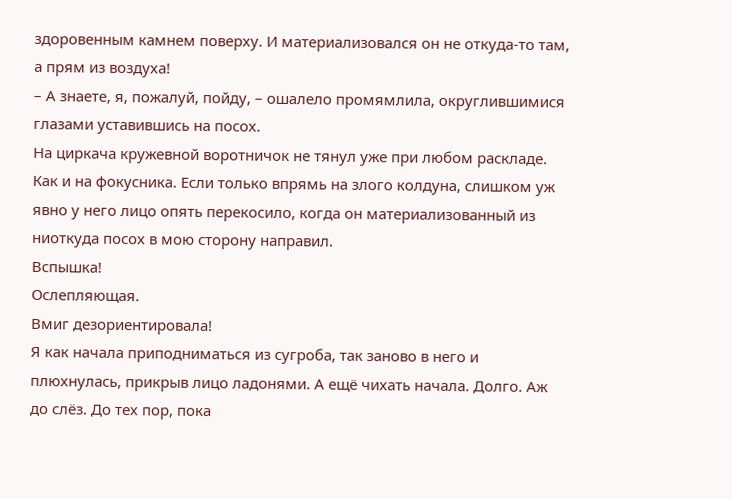здоровенным камнем поверху. И материализовался он не откуда-то там, а прям из воздуха!
– А знаете, я, пожалуй, пойду, – ошалело промямлила, округлившимися глазами уставившись на посох.
На циркача кружевной воротничок не тянул уже при любом раскладе. Как и на фокусника. Если только впрямь на злого колдуна, слишком уж явно у него лицо опять перекосило, когда он материализованный из ниоткуда посох в мою сторону направил.
Вспышка!
Ослепляющая.
Вмиг дезориентировала!
Я как начала приподниматься из сугроба, так заново в него и плюхнулась, прикрыв лицо ладонями. А ещё чихать начала. Долго. Аж до слёз. До тех пор, пока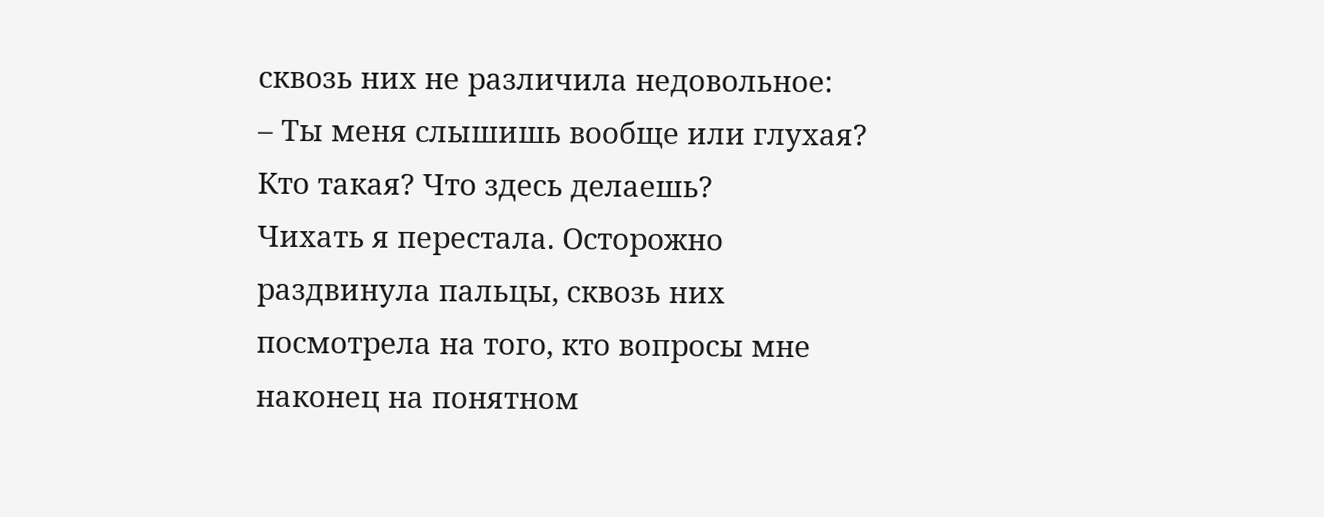сквозь них не различила недовольное:
– Ты меня слышишь вообще или глухая? Кто такая? Что здесь делаешь?
Чихать я перестала. Осторожно раздвинула пальцы, сквозь них посмотрела на того, кто вопросы мне наконец на понятном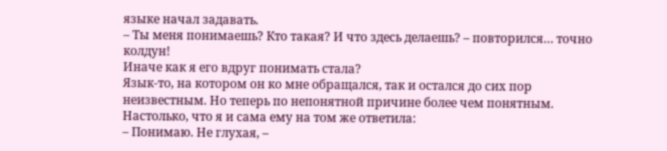языке начал задавать.
– Ты меня понимаешь? Кто такая? И что здесь делаешь? – повторился… точно колдун!
Иначе как я его вдруг понимать стала?
Язык-то, на котором он ко мне обращался, так и остался до сих пор неизвестным. Но теперь по непонятной причине более чем понятным. Настолько, что я и сама ему на том же ответила:
– Понимаю. Не глухая, –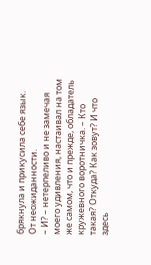брякнула и прикусила себе язык.
От неожиданности.
– И? – нетерпеливо и не замечая моего удивления, настаивал на том же самом, что и прежде, обладатель кружевного воротничка. – Кто такая? Откуда? Как зовут? И что здесь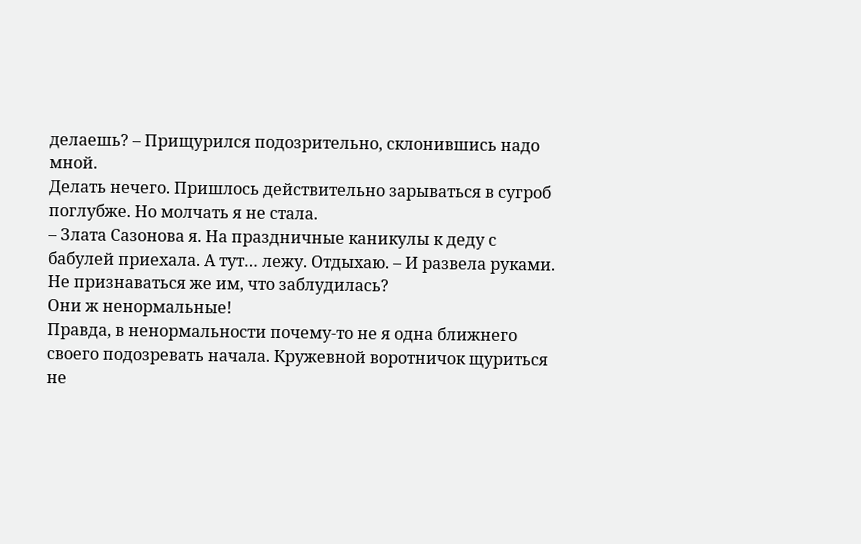делаешь? – Прищурился подозрительно, склонившись надо мной.
Делать нечего. Пришлось действительно зарываться в сугроб поглубже. Но молчать я не стала.
– Злата Сазонова я. На праздничные каникулы к деду с бабулей приехала. А тут… лежу. Отдыхаю. – И развела руками.
Не признаваться же им, что заблудилась?
Они ж ненормальные!
Правда, в ненормальности почему-то не я одна ближнего своего подозревать начала. Кружевной воротничок щуриться не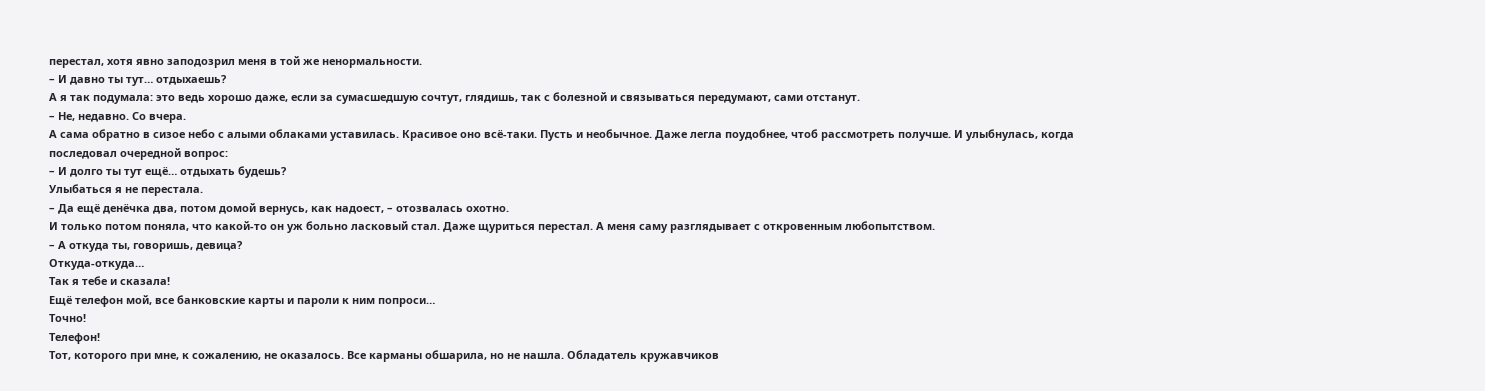перестал, хотя явно заподозрил меня в той же ненормальности.
– И давно ты тут… отдыхаешь?
А я так подумала: это ведь хорошо даже, если за сумасшедшую сочтут, глядишь, так с болезной и связываться передумают, сами отстанут.
– Не, недавно. Со вчера.
А сама обратно в сизое небо с алыми облаками уставилась. Красивое оно всё-таки. Пусть и необычное. Даже легла поудобнее, чтоб рассмотреть получше. И улыбнулась, когда последовал очередной вопрос:
– И долго ты тут ещё… отдыхать будешь?
Улыбаться я не перестала.
– Да ещё денёчка два, потом домой вернусь, как надоест, – отозвалась охотно.
И только потом поняла, что какой-то он уж больно ласковый стал. Даже щуриться перестал. А меня саму разглядывает с откровенным любопытством.
– А откуда ты, говоришь, девица?
Откуда-откуда…
Так я тебе и сказала!
Ещё телефон мой, все банковские карты и пароли к ним попроси…
Точно!
Телефон!
Тот, которого при мне, к сожалению, не оказалось. Все карманы обшарила, но не нашла. Обладатель кружавчиков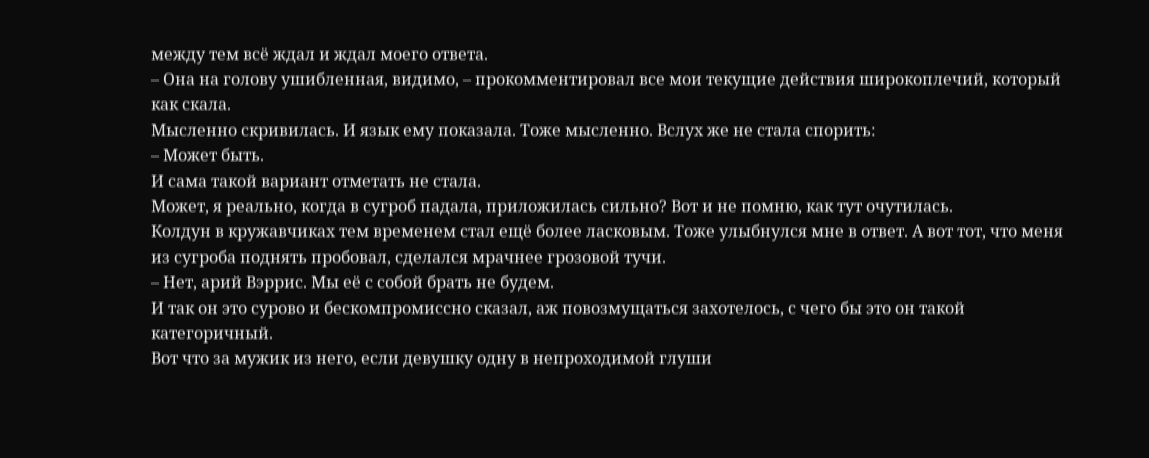между тем всё ждал и ждал моего ответа.
– Она на голову ушибленная, видимо, – прокомментировал все мои текущие действия широкоплечий, который как скала.
Мысленно скривилась. И язык ему показала. Тоже мысленно. Вслух же не стала спорить:
– Может быть.
И сама такой вариант отметать не стала.
Может, я реально, когда в сугроб падала, приложилась сильно? Вот и не помню, как тут очутилась.
Колдун в кружавчиках тем временем стал ещё более ласковым. Тоже улыбнулся мне в ответ. А вот тот, что меня из сугроба поднять пробовал, сделался мрачнее грозовой тучи.
– Нет, арий Вэррис. Мы её с собой брать не будем.
И так он это сурово и бескомпромиссно сказал, аж повозмущаться захотелось, с чего бы это он такой категоричный.
Вот что за мужик из него, если девушку одну в непроходимой глуши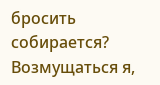бросить собирается?
Возмущаться я,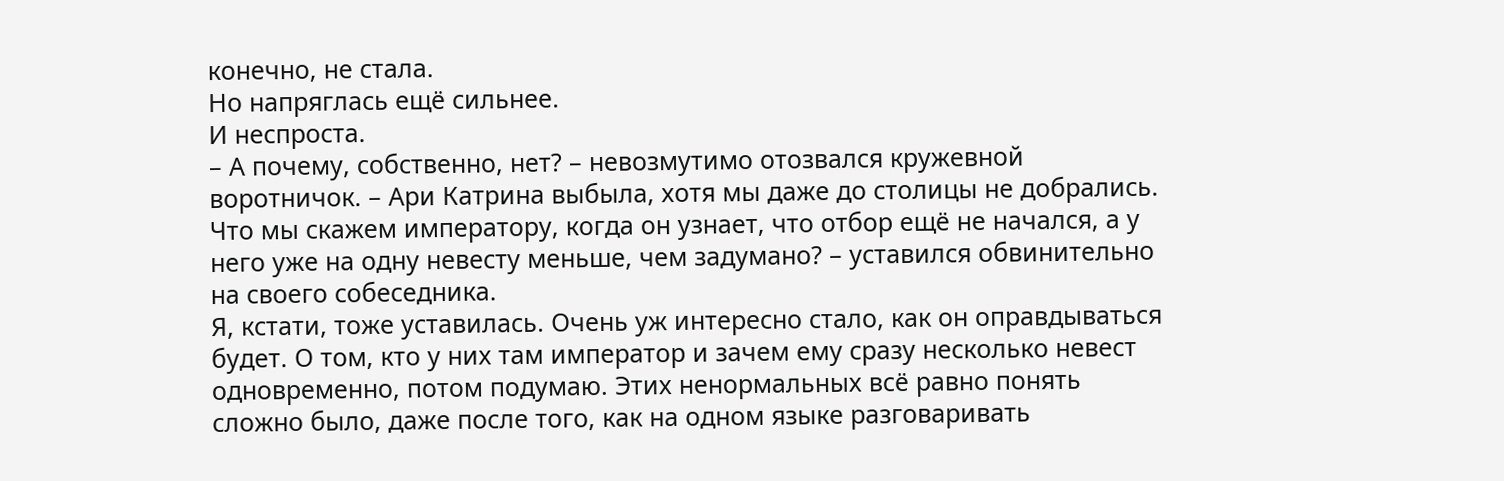конечно, не стала.
Но напряглась ещё сильнее.
И неспроста.
– А почему, собственно, нет? – невозмутимо отозвался кружевной воротничок. – Ари Катрина выбыла, хотя мы даже до столицы не добрались. Что мы скажем императору, когда он узнает, что отбор ещё не начался, а у него уже на одну невесту меньше, чем задумано? – уставился обвинительно на своего собеседника.
Я, кстати, тоже уставилась. Очень уж интересно стало, как он оправдываться будет. О том, кто у них там император и зачем ему сразу несколько невест одновременно, потом подумаю. Этих ненормальных всё равно понять сложно было, даже после того, как на одном языке разговаривать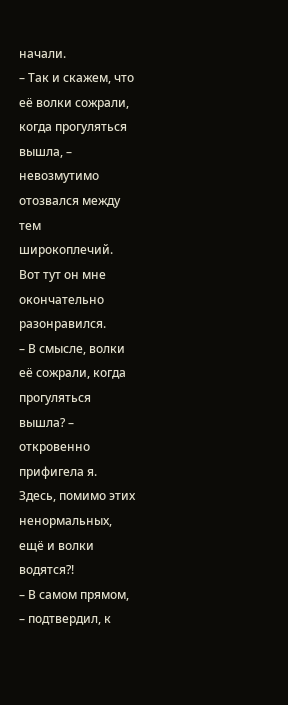начали.
– Так и скажем, что её волки сожрали, когда прогуляться вышла, – невозмутимо отозвался между тем широкоплечий.
Вот тут он мне окончательно разонравился.
– В смысле, волки её сожрали, когда прогуляться вышла? – откровенно прифигела я.
Здесь, помимо этих ненормальных, ещё и волки водятся?!
– В самом прямом, – подтвердил, к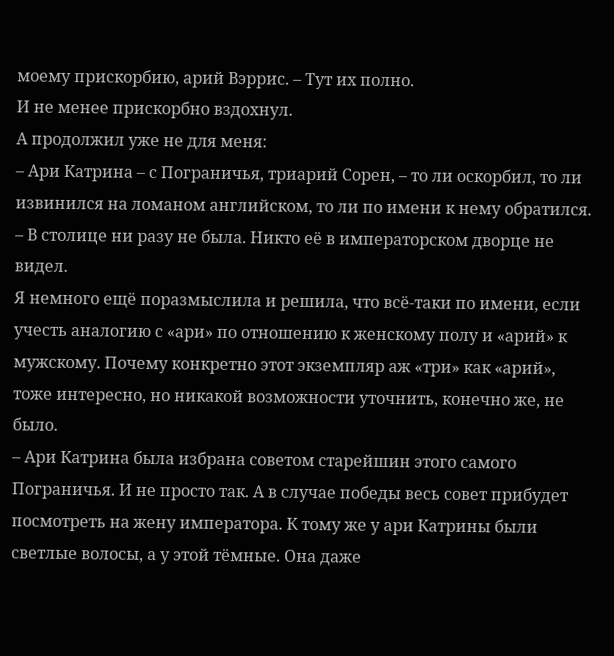моему прискорбию, арий Вэррис. – Тут их полно.
И не менее прискорбно вздохнул.
А продолжил уже не для меня:
– Ари Катрина – с Пограничья, триарий Сорен, – то ли оскорбил, то ли извинился на ломаном английском, то ли по имени к нему обратился. – В столице ни разу не была. Никто её в императорском дворце не видел.
Я немного ещё поразмыслила и решила, что всё-таки по имени, если учесть аналогию с «ари» по отношению к женскому полу и «арий» к мужскому. Почему конкретно этот экземпляр аж «три» как «арий», тоже интересно, но никакой возможности уточнить, конечно же, не было.
– Ари Катрина была избрана советом старейшин этого самого Пограничья. И не просто так. А в случае победы весь совет прибудет посмотреть на жену императора. К тому же у ари Катрины были светлые волосы, а у этой тёмные. Она даже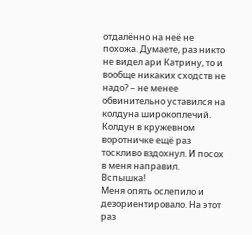отдалённо на неё не похожа. Думаете, раз никто не видел ари Катрину, то и вообще никаких сходств не надо? – не менее обвинительно уставился на колдуна широкоплечий.
Колдун в кружевном воротничке ещё раз тоскливо вздохнул. И посох в меня направил.
Вспышка!
Меня опять ослепило и дезориентировало. На этот раз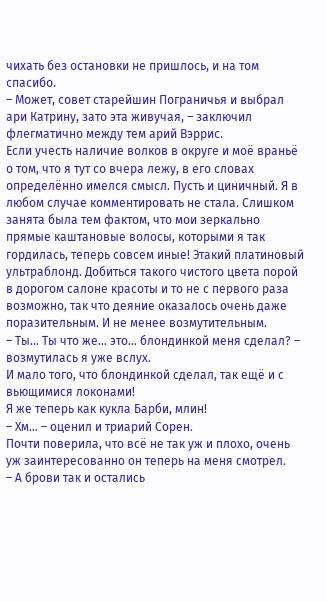чихать без остановки не пришлось, и на том спасибо.
– Может, совет старейшин Пограничья и выбрал ари Катрину, зато эта живучая, – заключил флегматично между тем арий Вэррис.
Если учесть наличие волков в округе и моё враньё о том, что я тут со вчера лежу, в его словах определённо имелся смысл. Пусть и циничный. Я в любом случае комментировать не стала. Слишком занята была тем фактом, что мои зеркально прямые каштановые волосы, которыми я так гордилась, теперь совсем иные! Этакий платиновый ультраблонд. Добиться такого чистого цвета порой в дорогом салоне красоты и то не с первого раза возможно, так что деяние оказалось очень даже поразительным. И не менее возмутительным.
– Ты… Ты что же… это… блондинкой меня сделал? – возмутилась я уже вслух.
И мало того, что блондинкой сделал, так ещё и с вьющимися локонами!
Я же теперь как кукла Барби, млин!
– Хм… – оценил и триарий Сорен.
Почти поверила, что всё не так уж и плохо, очень уж заинтересованно он теперь на меня смотрел.
– А брови так и остались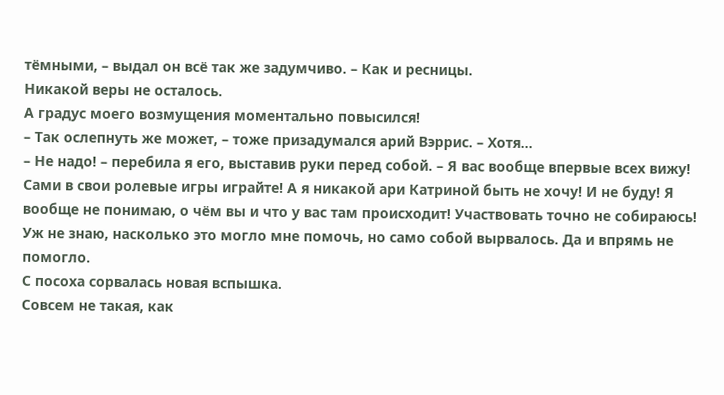тёмными, – выдал он всё так же задумчиво. – Как и ресницы.
Никакой веры не осталось.
А градус моего возмущения моментально повысился!
– Так ослепнуть же может, – тоже призадумался арий Вэррис. – Хотя…
– Не надо! – перебила я его, выставив руки перед собой. – Я вас вообще впервые всех вижу! Сами в свои ролевые игры играйте! А я никакой ари Катриной быть не хочу! И не буду! Я вообще не понимаю, о чём вы и что у вас там происходит! Участвовать точно не собираюсь!
Уж не знаю, насколько это могло мне помочь, но само собой вырвалось. Да и впрямь не помогло.
С посоха сорвалась новая вспышка.
Совсем не такая, как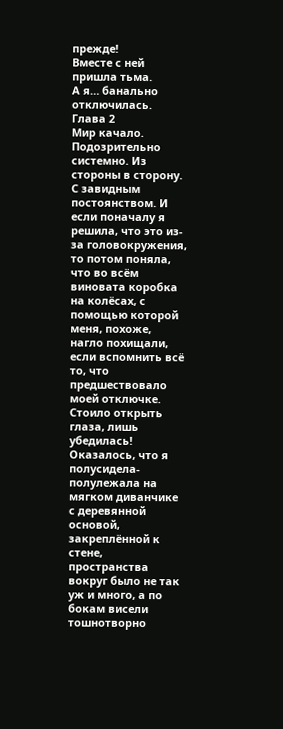прежде!
Вместе с ней пришла тьма.
А я… банально отключилась.
Глава 2
Мир качало. Подозрительно системно. Из стороны в сторону. С завидным постоянством. И если поначалу я решила, что это из-за головокружения, то потом поняла, что во всём виновата коробка на колёсах, с помощью которой меня, похоже, нагло похищали, если вспомнить всё то, что предшествовало моей отключке.
Стоило открыть глаза, лишь убедилась!
Оказалось, что я полусидела-полулежала на мягком диванчике с деревянной основой, закреплённой к стене, пространства вокруг было не так уж и много, а по бокам висели тошнотворно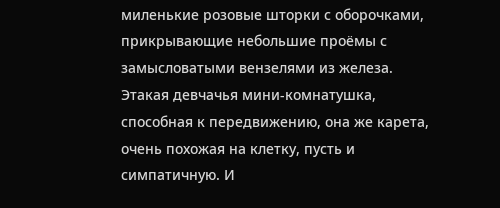миленькие розовые шторки с оборочками, прикрывающие небольшие проёмы с замысловатыми вензелями из железа. Этакая девчачья мини-комнатушка, способная к передвижению, она же карета, очень похожая на клетку, пусть и симпатичную. И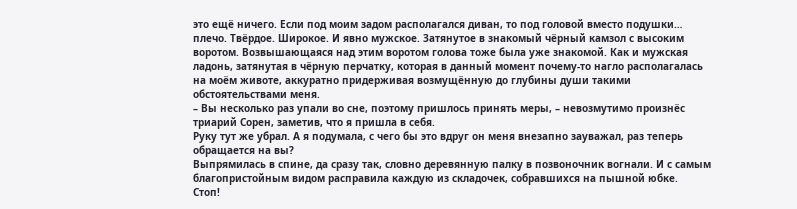это ещё ничего. Если под моим задом располагался диван, то под головой вместо подушки… плечо. Твёрдое. Широкое. И явно мужское. Затянутое в знакомый чёрный камзол с высоким воротом. Возвышающаяся над этим воротом голова тоже была уже знакомой. Как и мужская ладонь, затянутая в чёрную перчатку, которая в данный момент почему-то нагло располагалась на моём животе, аккуратно придерживая возмущённую до глубины души такими обстоятельствами меня.
– Вы несколько раз упали во сне, поэтому пришлось принять меры, – невозмутимо произнёс триарий Сорен, заметив, что я пришла в себя.
Руку тут же убрал. А я подумала, с чего бы это вдруг он меня внезапно зауважал, раз теперь обращается на вы?
Выпрямилась в спине, да сразу так, словно деревянную палку в позвоночник вогнали. И с самым благопристойным видом расправила каждую из складочек, собравшихся на пышной юбке.
Стоп!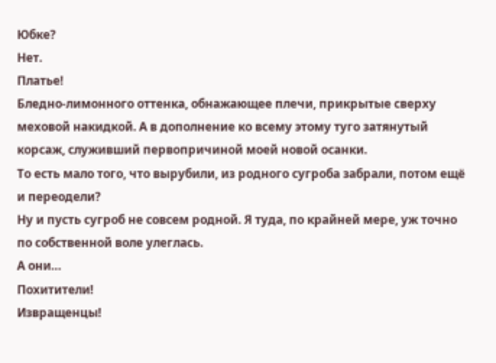Юбке?
Нет.
Платье!
Бледно-лимонного оттенка, обнажающее плечи, прикрытые сверху меховой накидкой. А в дополнение ко всему этому туго затянутый корсаж, служивший первопричиной моей новой осанки.
То есть мало того, что вырубили, из родного сугроба забрали, потом ещё и переодели?
Ну и пусть сугроб не совсем родной. Я туда, по крайней мере, уж точно по собственной воле улеглась.
А они…
Похитители!
Извращенцы!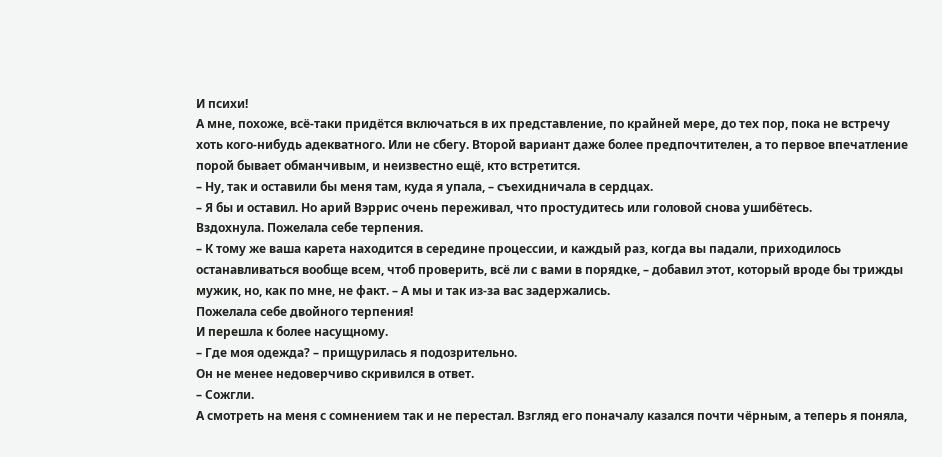И психи!
А мне, похоже, всё-таки придётся включаться в их представление, по крайней мере, до тех пор, пока не встречу хоть кого-нибудь адекватного. Или не сбегу. Второй вариант даже более предпочтителен, а то первое впечатление порой бывает обманчивым, и неизвестно ещё, кто встретится.
– Ну, так и оставили бы меня там, куда я упала, – съехидничала в сердцах.
– Я бы и оставил. Но арий Вэррис очень переживал, что простудитесь или головой снова ушибётесь.
Вздохнула. Пожелала себе терпения.
– К тому же ваша карета находится в середине процессии, и каждый раз, когда вы падали, приходилось останавливаться вообще всем, чтоб проверить, всё ли с вами в порядке, – добавил этот, который вроде бы трижды мужик, но, как по мне, не факт. – А мы и так из-за вас задержались.
Пожелала себе двойного терпения!
И перешла к более насущному.
– Где моя одежда? – прищурилась я подозрительно.
Он не менее недоверчиво скривился в ответ.
– Сожгли.
А смотреть на меня с сомнением так и не перестал. Взгляд его поначалу казался почти чёрным, а теперь я поняла,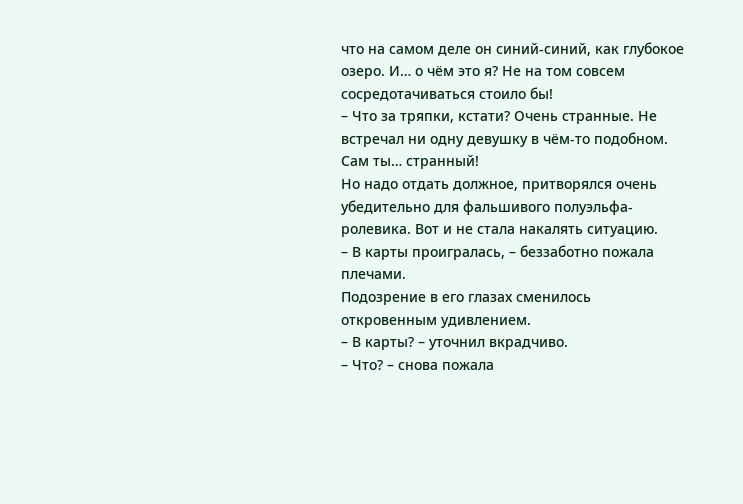что на самом деле он синий-синий, как глубокое озеро. И… о чём это я? Не на том совсем сосредотачиваться стоило бы!
– Что за тряпки, кстати? Очень странные. Не встречал ни одну девушку в чём-то подобном.
Сам ты… странный!
Но надо отдать должное, притворялся очень убедительно для фальшивого полуэльфа-ролевика. Вот и не стала накалять ситуацию.
– В карты проигралась, – беззаботно пожала плечами.
Подозрение в его глазах сменилось откровенным удивлением.
– В карты? – уточнил вкрадчиво.
– Что? – снова пожала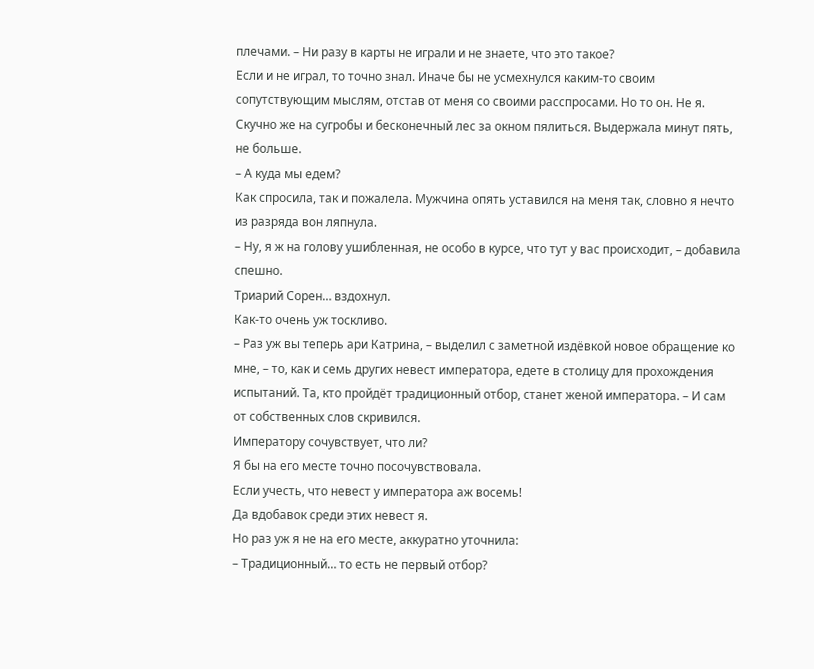плечами. – Ни разу в карты не играли и не знаете, что это такое?
Если и не играл, то точно знал. Иначе бы не усмехнулся каким-то своим сопутствующим мыслям, отстав от меня со своими расспросами. Но то он. Не я. Скучно же на сугробы и бесконечный лес за окном пялиться. Выдержала минут пять, не больше.
– А куда мы едем?
Как спросила, так и пожалела. Мужчина опять уставился на меня так, словно я нечто из разряда вон ляпнула.
– Ну, я ж на голову ушибленная, не особо в курсе, что тут у вас происходит, – добавила спешно.
Триарий Сорен… вздохнул.
Как-то очень уж тоскливо.
– Раз уж вы теперь ари Катрина, – выделил с заметной издёвкой новое обращение ко мне, – то, как и семь других невест императора, едете в столицу для прохождения испытаний. Та, кто пройдёт традиционный отбор, станет женой императора. – И сам от собственных слов скривился.
Императору сочувствует, что ли?
Я бы на его месте точно посочувствовала.
Если учесть, что невест у императора аж восемь!
Да вдобавок среди этих невест я.
Но раз уж я не на его месте, аккуратно уточнила:
– Традиционный… то есть не первый отбор?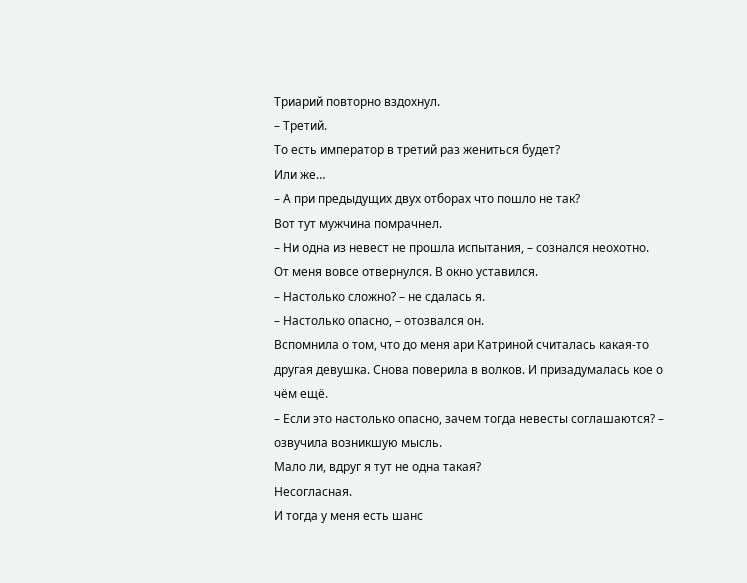Триарий повторно вздохнул.
– Третий.
То есть император в третий раз жениться будет?
Или же…
– А при предыдущих двух отборах что пошло не так?
Вот тут мужчина помрачнел.
– Ни одна из невест не прошла испытания, – сознался неохотно.
От меня вовсе отвернулся. В окно уставился.
– Настолько сложно? – не сдалась я.
– Настолько опасно, – отозвался он.
Вспомнила о том, что до меня ари Катриной считалась какая-то другая девушка. Снова поверила в волков. И призадумалась кое о чём ещё.
– Если это настолько опасно, зачем тогда невесты соглашаются? – озвучила возникшую мысль.
Мало ли, вдруг я тут не одна такая?
Несогласная.
И тогда у меня есть шанс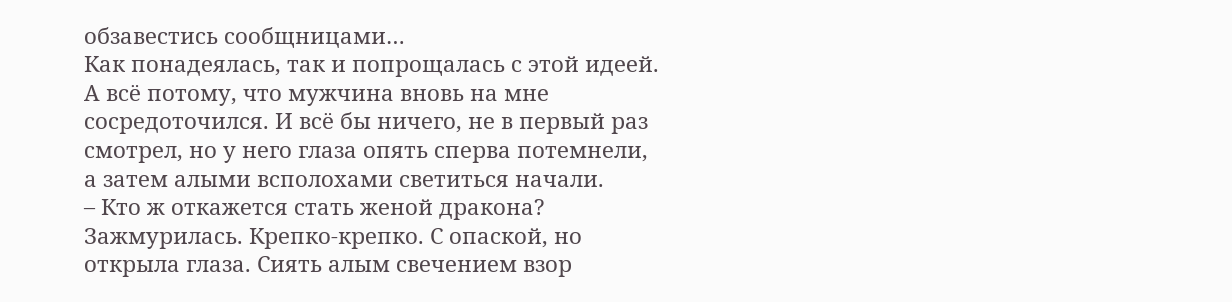обзавестись сообщницами…
Как понадеялась, так и попрощалась с этой идеей. А всё потому, что мужчина вновь на мне сосредоточился. И всё бы ничего, не в первый раз смотрел, но у него глаза опять сперва потемнели, а затем алыми всполохами светиться начали.
– Кто ж откажется стать женой дракона?
Зажмурилась. Крепко-крепко. С опаской, но открыла глаза. Сиять алым свечением взор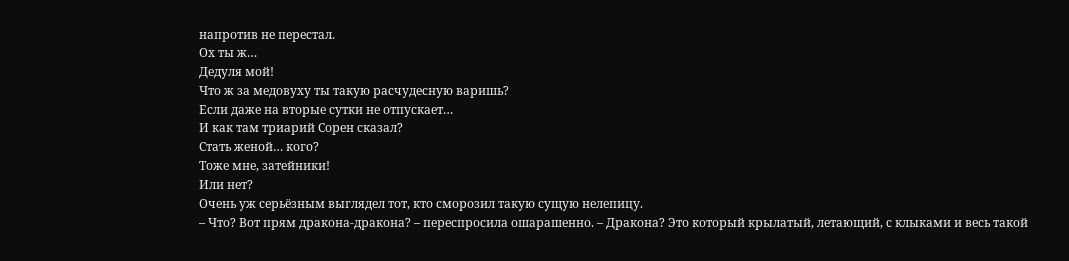напротив не перестал.
Ох ты ж…
Дедуля мой!
Что ж за медовуху ты такую расчудесную варишь?
Если даже на вторые сутки не отпускает…
И как там триарий Сорен сказал?
Стать женой… кого?
Тоже мне, затейники!
Или нет?
Очень уж серьёзным выглядел тот, кто сморозил такую сущую нелепицу.
– Что? Вот прям дракона-дракона? – переспросила ошарашенно. – Дракона? Это который крылатый, летающий, с клыками и весь такой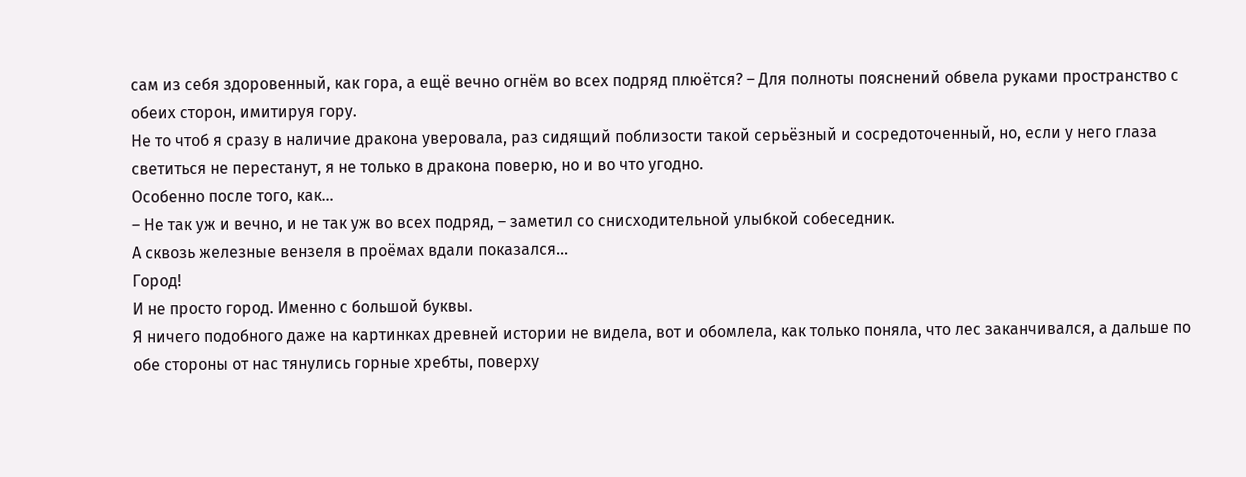сам из себя здоровенный, как гора, а ещё вечно огнём во всех подряд плюётся? – Для полноты пояснений обвела руками пространство с обеих сторон, имитируя гору.
Не то чтоб я сразу в наличие дракона уверовала, раз сидящий поблизости такой серьёзный и сосредоточенный, но, если у него глаза светиться не перестанут, я не только в дракона поверю, но и во что угодно.
Особенно после того, как…
– Не так уж и вечно, и не так уж во всех подряд, – заметил со снисходительной улыбкой собеседник.
А сквозь железные вензеля в проёмах вдали показался…
Город!
И не просто город. Именно с большой буквы.
Я ничего подобного даже на картинках древней истории не видела, вот и обомлела, как только поняла, что лес заканчивался, а дальше по обе стороны от нас тянулись горные хребты, поверху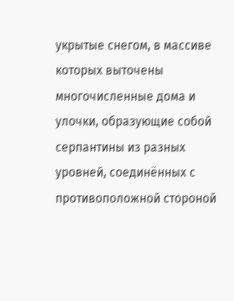укрытые снегом, в массиве которых выточены многочисленные дома и улочки, образующие собой серпантины из разных уровней, соединённых с противоположной стороной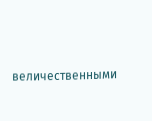величественными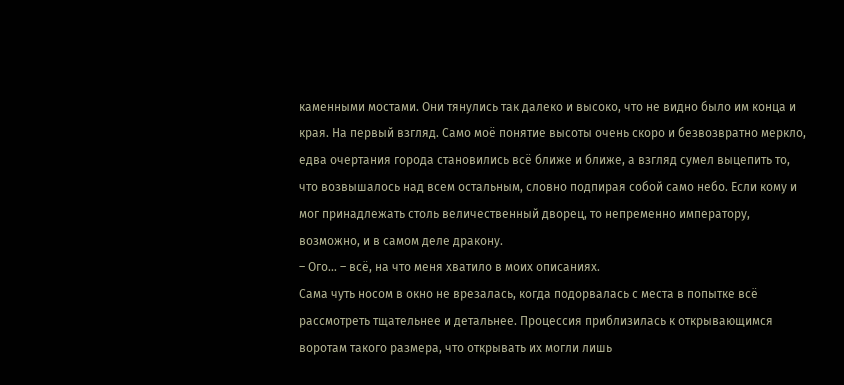каменными мостами. Они тянулись так далеко и высоко, что не видно было им конца и края. На первый взгляд. Само моё понятие высоты очень скоро и безвозвратно меркло, едва очертания города становились всё ближе и ближе, а взгляд сумел выцепить то, что возвышалось над всем остальным, словно подпирая собой само небо. Если кому и мог принадлежать столь величественный дворец, то непременно императору, возможно, и в самом деле дракону.
– Ого… – всё, на что меня хватило в моих описаниях.
Сама чуть носом в окно не врезалась, когда подорвалась с места в попытке всё рассмотреть тщательнее и детальнее. Процессия приблизилась к открывающимся воротам такого размера, что открывать их могли лишь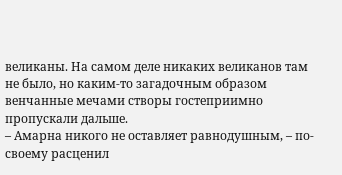великаны. На самом деле никаких великанов там не было, но каким-то загадочным образом венчанные мечами створы гостеприимно пропускали дальше.
– Амарна никого не оставляет равнодушным, – по-своему расценил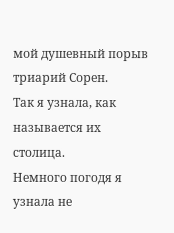мой душевный порыв триарий Сорен.
Так я узнала, как называется их столица.
Немного погодя я узнала не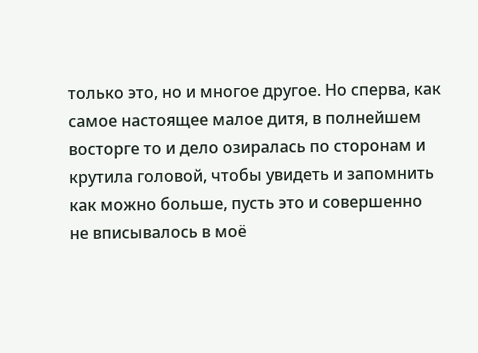только это, но и многое другое. Но сперва, как самое настоящее малое дитя, в полнейшем восторге то и дело озиралась по сторонам и крутила головой, чтобы увидеть и запомнить как можно больше, пусть это и совершенно не вписывалось в моё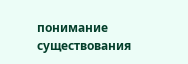понимание существования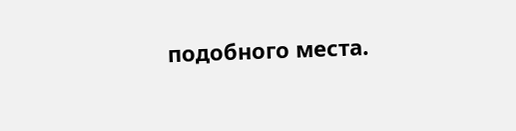подобного места.